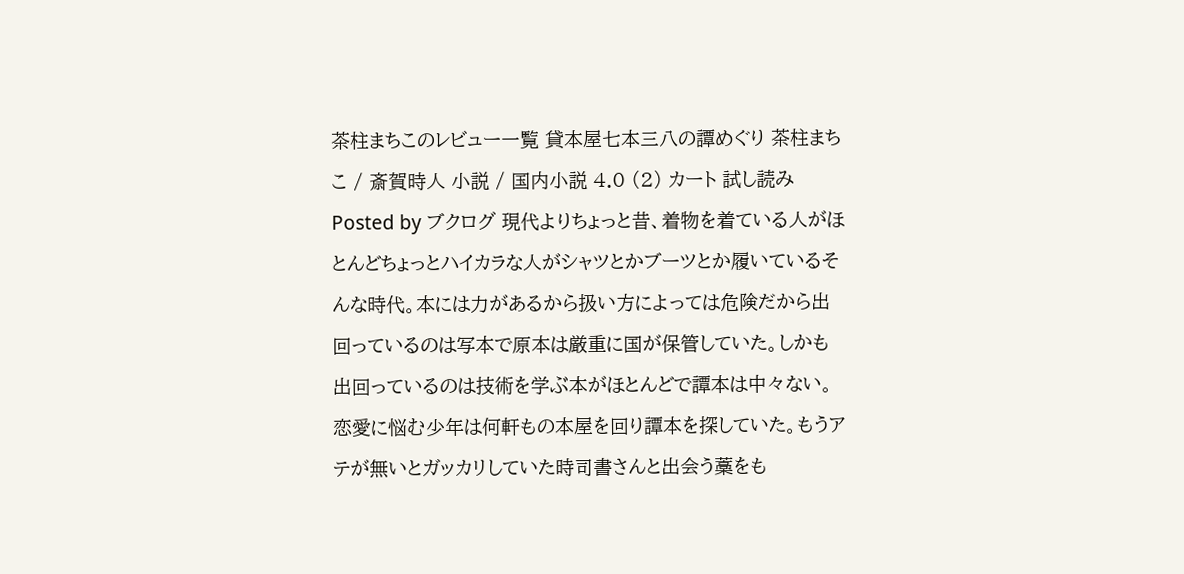茶柱まちこのレビュー一覧 貸本屋七本三八の譚めぐり 茶柱まちこ / 斎賀時人 小説 / 国内小説 4.0 (2) カート 試し読み Posted by ブクログ 現代よりちょっと昔、着物を着ている人がほとんどちょっとハイカラな人がシャツとかブーツとか履いているそんな時代。本には力があるから扱い方によっては危険だから出回っているのは写本で原本は厳重に国が保管していた。しかも出回っているのは技術を学ぶ本がほとんどで譚本は中々ない。恋愛に悩む少年は何軒もの本屋を回り譚本を探していた。もうアテが無いとガッカリしていた時司書さんと出会う藁をも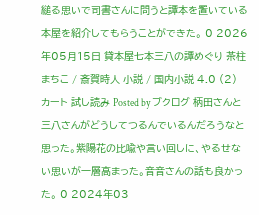縋る思いで司書さんに問うと譚本を置いている本屋を紹介してもらうことができた。 0 2026年05月15日 貸本屋七本三八の譚めぐり 茶柱まちこ / 斎賀時人 小説 / 国内小説 4.0 (2) カート 試し読み Posted by ブクログ 柄田さんと三八さんがどうしてつるんでいるんだろうなと思った。紫陽花の比喩や言い回しに、やるせない思いが一層高まった。音音さんの話も良かった。 0 2024年03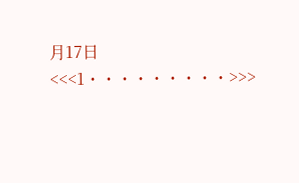月17日 <<<1・・・・・・・・・>>>